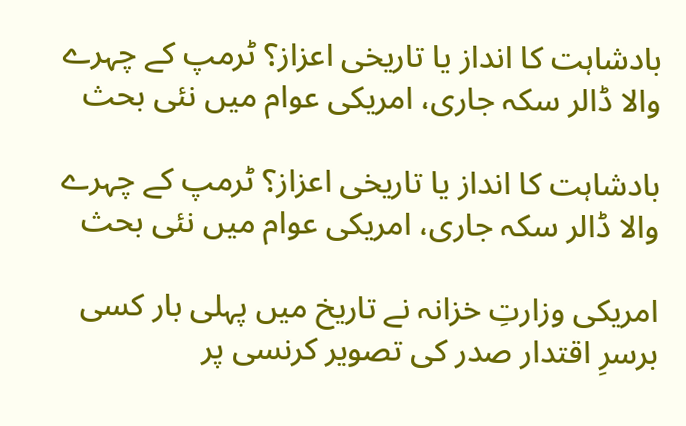بادشاہت کا انداز یا تاریخی اعزاز؟ ٹرمپ کے چہرے والا ڈالر سکہ جاری، امریکی عوام میں نئی بحث

بادشاہت کا انداز یا تاریخی اعزاز؟ ٹرمپ کے چہرے والا ڈالر سکہ جاری، امریکی عوام میں نئی بحث

امریکی وزارتِ خزانہ نے تاریخ میں پہلی بار کسی برسرِ اقتدار صدر کی تصویر کرنسی پر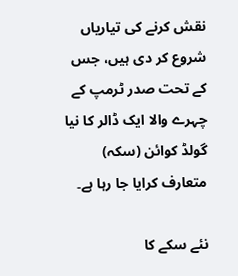نقش کرنے کی تیاریاں شروع کر دی ہیں، جس کے تحت صدر ٹرمپ کے چہرے والا ایک ڈالر کا نیا گولڈ کوائن (سکہ) متعارف کرایا جا رہا ہے۔

نئے سکے کا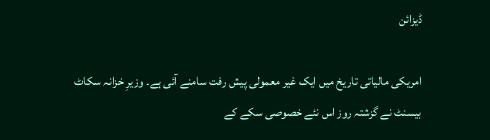ڈیزائن

امریکی مالیاتی تاریخ میں ایک غیر معمولی پیش رفت سامنے آئی ہے۔ وزیرِ خزانہ سکاٹ بیسنٹ نے گزشتہ روز اس نئے خصوصی سکے کے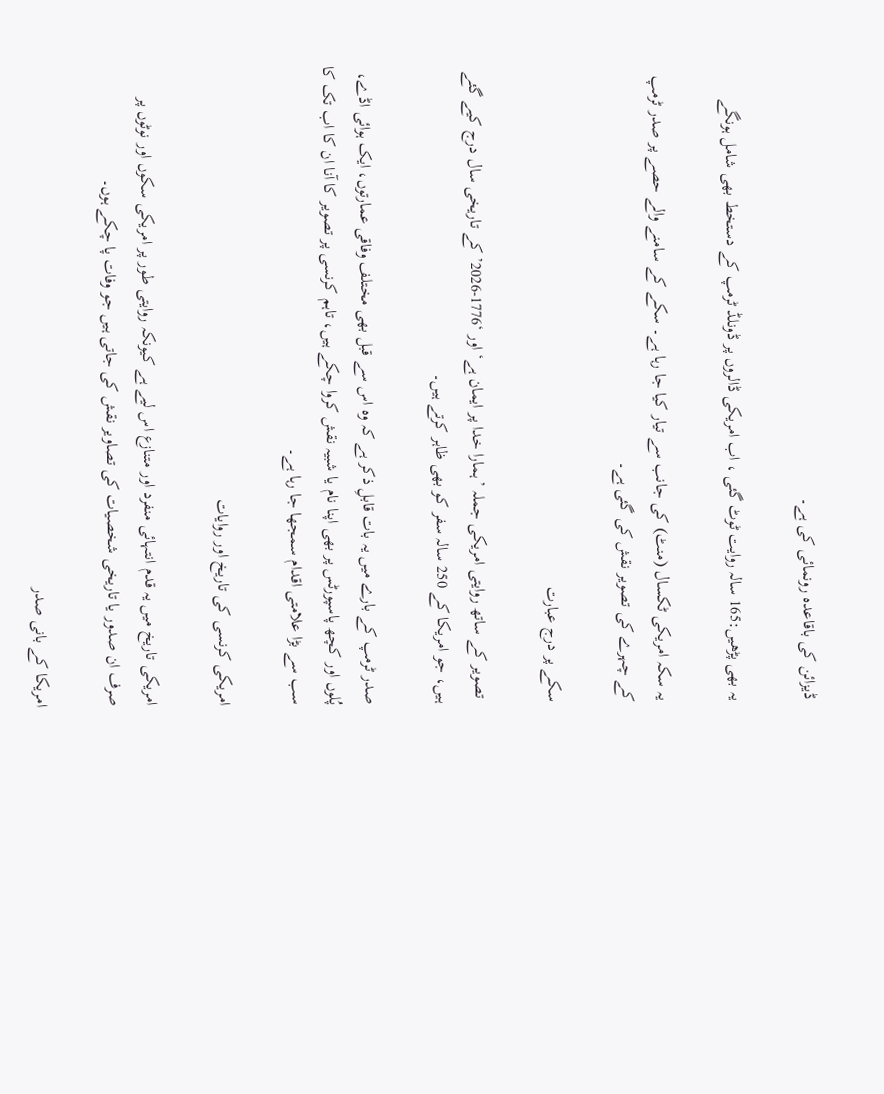ڈیزائن کی باقاعدہ رونمائی کی ہے۔

یہ بھی پڑھیں:165 سالہ روایت ٹوٹ گئی ، اب امریکی ڈالروں پر ڈونلڈ ٹرمپ کے دستخط بھی شامل ہونگے

یہ سکہ امریکی ٹکسال (منٹ) کی جانب سے تیار کیا جا رہا ہے۔ سکے کے سامنے والے حصے پر صدر ٹرمپ کے چہرے کی تصویر نقش کی گئی ہے۔

سکے پر درج عبارت

 تصویر کے ساتھ روایتی امریکی جملہ ’ہمارا خدا پر ایمان ہے‘ اور ‘1776-2026’ کے تاریخی سال درج کیے گئے ہیں، جو امریکا کے 250 سالہ سفر کو بھی ظاہر کرتے ہیں۔

صدر ٹرمپ کے بارے میں یہ بات قابلِ ذکر ہے کہ وہ اس سے قبل بھی مختلف وفاقی عمارتوں، ایک ہوائی اڈے، پُلوں اور کچھ پاسپورٹس پر بھی اپنا نام یا شبیہ نقش کروا چکے ہیں، تاہم کرنسی پر تصویر کا آنا ان کا اب تک کا سب سے بڑا علامتی اقدام سمجھا جا رہا ہے۔

امریکی کرنسی کی تاریخ اور روایات

امریکی تاریخ میں یہ قدم انتہائی منفرد اور متنازع اس لیے ہے کیونکہ روایتی طور پر امریکی سکوں اور نوٹوں پر صرف ان صدور یا تاریخی شخصیات کی تصاویر نقش کی جاتی ہیں جو وفات پا چکے ہوں۔

امریکا کے بانی صدر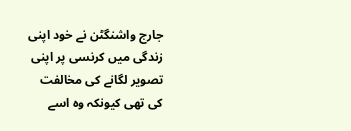جارج واشنگٹن نے خود اپنی زندگی میں کرنسی پر اپنی تصویر لگانے کی مخالفت کی تھی کیونکہ وہ اسے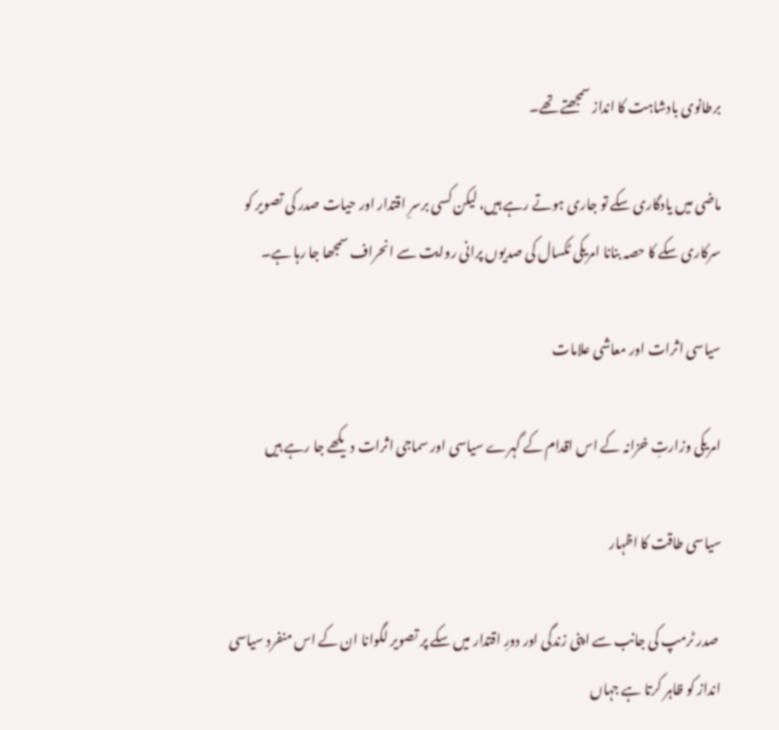برطانوی بادشاہت کا انداز سمجھتے تھے۔

ماضی میں یادگاری سکے تو جاری ہوتے رہے ہیں، لیکن کسی برسرِ اقتدار اور حیات صدر کی تصویر کو سرکاری سکے کا حصہ بنانا امریکی ٹکسال کی صدیوں پرانی روایت سے انحراف سمجھا جا رہا ہے۔

سیاسی اثرات اور معاشی علامات

امریکی وزارتِ خزانہ کے اس اقدام کے گہرے سیاسی اور سماجی اثرات دیکھے جا رہے ہیں

سیاسی طاقت کا اظہار

 صدر ٹرمپ کی جانب سے اپنی زندگی اور دورِ اقتدار میں سکے پر تصویر لگوانا ان کے اس منفرد سیاسی انداز کو ظاہر کرتا ہے جہاں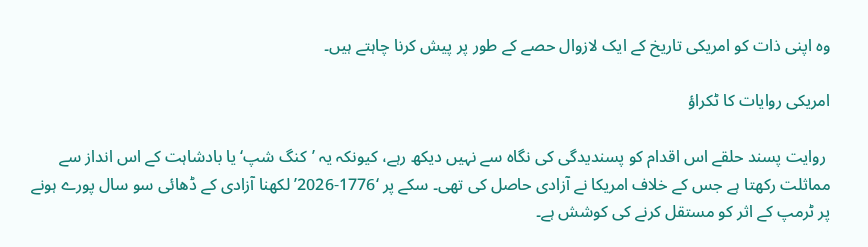وہ اپنی ذات کو امریکی تاریخ کے ایک لازوال حصے کے طور پر پیش کرنا چاہتے ہیں۔

امریکی روایات کا ٹکراؤ

 روایت پسند حلقے اس اقدام کو پسندیدگی کی نگاہ سے نہیں دیکھ رہے، کیونکہ یہ ’کنگ شپ‘ یا بادشاہت کے اس انداز سے مماثلت رکھتا ہے جس کے خلاف امریکا نے آزادی حاصل کی تھی۔ سکے پر ‘1776-2026’ لکھنا آزادی کے ڈھائی سو سال پورے ہونے پر ٹرمپ کے اثر کو مستقل کرنے کی کوشش ہے۔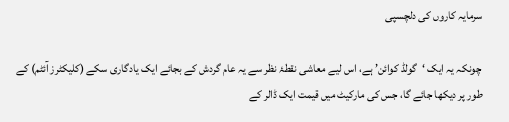سرمایہ کاروں کی دلچسپی

 چونکہ یہ ایک ‘گولڈ کوائن’ ہے، اس لیے معاشی نقطۂ نظر سے یہ عام گردش کے بجائے ایک یادگاری سکے (کلیکٹرز آئٹم) کے طور پر دیکھا جائے گا، جس کی مارکیٹ میں قیمت ایک ڈالر کے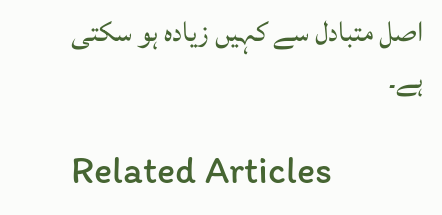اصل متبادل سے کہیں زیادہ ہو سکتی ہے۔

Related Articles